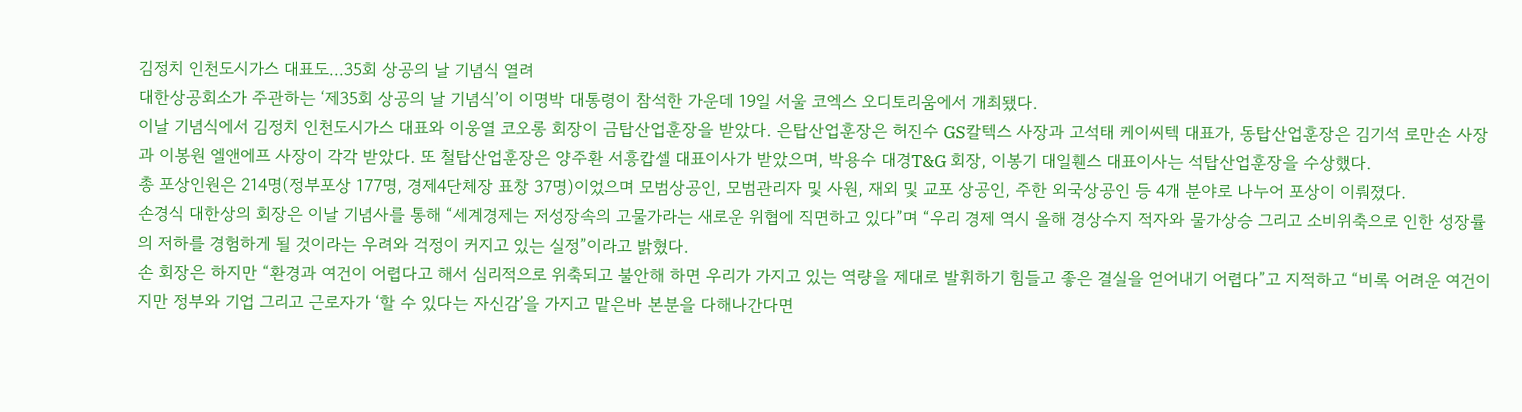김정치 인천도시가스 대표도...35회 상공의 날 기념식 열려
대한상공회소가 주관하는 ‘제35회 상공의 날 기념식’이 이명박 대통령이 참석한 가운데 19일 서울 코엑스 오디토리움에서 개최됐다.
이날 기념식에서 김정치 인천도시가스 대표와 이웅열 코오롱 회장이 금탑산업훈장을 받았다. 은탑산업훈장은 허진수 GS칼텍스 사장과 고석태 케이씨텍 대표가, 동탑산업훈장은 김기석 로만손 사장과 이봉원 엘앤에프 사장이 각각 받았다. 또 철탑산업훈장은 양주환 서흥캅셀 대표이사가 받았으며, 박용수 대경T&G 회장, 이봉기 대일휀스 대표이사는 석탑산업훈장을 수상했다.
총 포상인원은 214명(정부포상 177명, 경제4단체장 표창 37명)이었으며 모범상공인, 모범관리자 및 사원, 재외 및 교포 상공인, 주한 외국상공인 등 4개 분야로 나누어 포상이 이뤄졌다.
손경식 대한상의 회장은 이날 기념사를 통해 “세계경제는 저성장속의 고물가라는 새로운 위협에 직면하고 있다”며 “우리 경제 역시 올해 경상수지 적자와 물가상승 그리고 소비위축으로 인한 성장률의 저하를 경험하게 될 것이라는 우려와 걱정이 커지고 있는 실정”이라고 밝혔다.
손 회장은 하지만 “환경과 여건이 어렵다고 해서 심리적으로 위축되고 불안해 하면 우리가 가지고 있는 역량을 제대로 발휘하기 힘들고 좋은 결실을 얻어내기 어렵다”고 지적하고 “비록 어려운 여건이지만 정부와 기업 그리고 근로자가 ‘할 수 있다는 자신감’을 가지고 맡은바 본분을 다해나간다면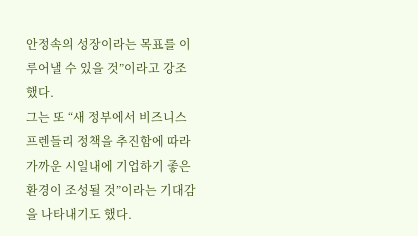안정속의 성장이라는 목표를 이루어낼 수 있을 것”이라고 강조했다.
그는 또 “새 정부에서 비즈니스 프렌들리 정책을 추진함에 따라 가까운 시일내에 기업하기 좋은 환경이 조성될 것”이라는 기대감을 나타내기도 했다.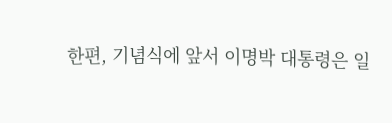한편, 기념식에 앞서 이명박 대통령은 일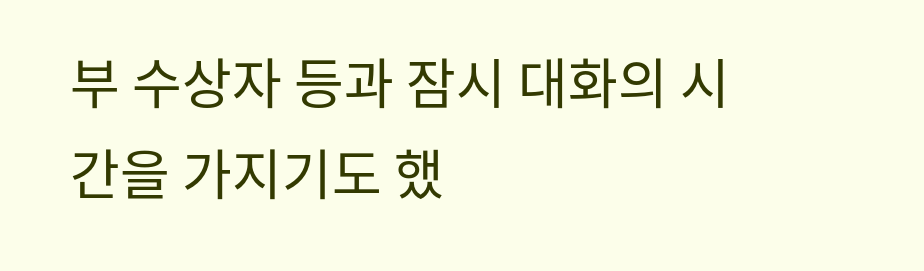부 수상자 등과 잠시 대화의 시간을 가지기도 했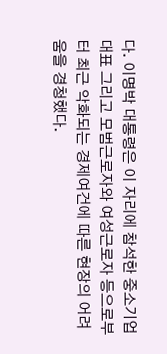다. 이명박 대통령은 이 자리에 참석한 중소기업 대표 그리고 모범근로자와 여성근로자 등으로부터 최근 악화되는 경제여건에 따른 현장의 어려움을 경청했다.